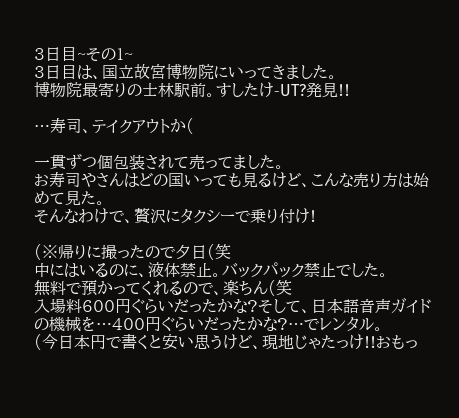3日目~その1~
3日目は、国立故宮博物院にいってきました。
博物院最寄りの士林駅前。すしたけ-UT?発見!!

…寿司、テイクアウトか(

一貫ずつ個包装されて売ってました。
お寿司やさんはどの国いっても見るけど、こんな売り方は始めて見た。
そんなわけで、贅沢にタクシーで乗り付け!

(※帰りに撮ったので夕日(笑
中にはいるのに、液体禁止。バックパック禁止でした。
無料で預かってくれるので、楽ちん(笑
入場料600円ぐらいだったかな?そして、日本語音声ガイドの機械を…400円ぐらいだったかな?…でレンタル。
(今日本円で書くと安い思うけど、現地じゃたっけ!!おもっ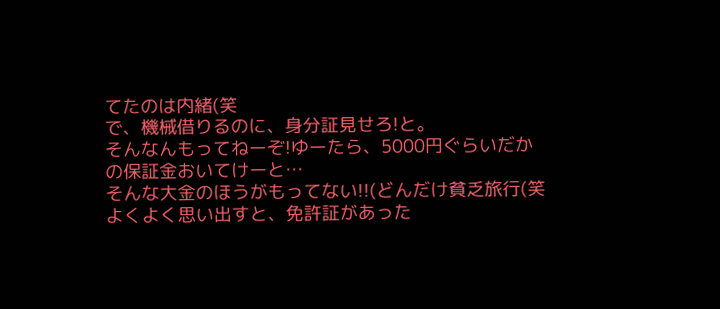てたのは内緒(笑
で、機械借りるのに、身分証見せろ!と。
そんなんもってねーぞ!ゆーたら、5000円ぐらいだかの保証金おいてけーと…
そんな大金のほうがもってない!!(どんだけ貧乏旅行(笑
よくよく思い出すと、免許証があった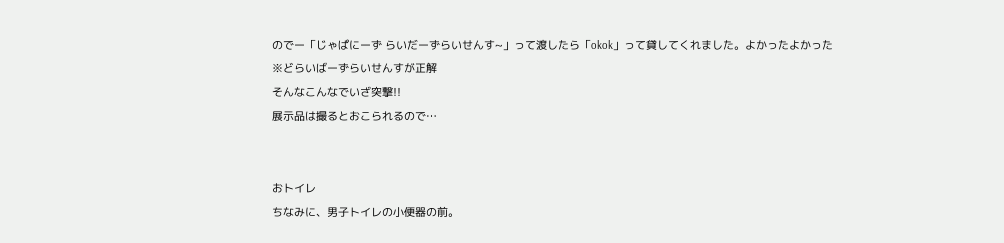のでー「じゃぱにーず らいだーずらいせんす~」って渡したら「okok」って貸してくれました。よかったよかった
※どらいばーずらいせんすが正解
そんなこんなでいざ突撃!!
展示品は撮るとおこられるので…


おトイレ
ちなみに、男子トイレの小便器の前。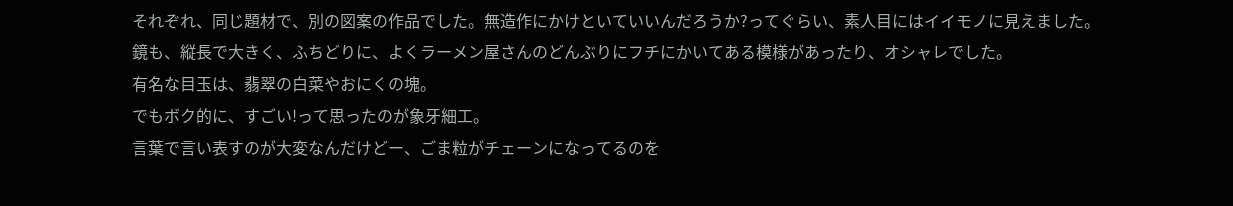それぞれ、同じ題材で、別の図案の作品でした。無造作にかけといていいんだろうか?ってぐらい、素人目にはイイモノに見えました。
鏡も、縦長で大きく、ふちどりに、よくラーメン屋さんのどんぶりにフチにかいてある模様があったり、オシャレでした。
有名な目玉は、翡翠の白菜やおにくの塊。
でもボク的に、すごい!って思ったのが象牙細工。
言葉で言い表すのが大変なんだけどー、ごま粒がチェーンになってるのを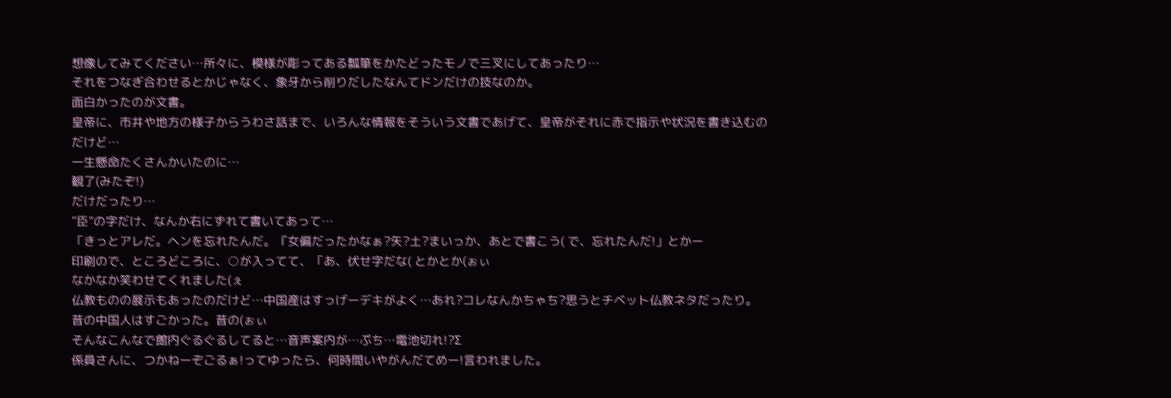想像してみてください…所々に、模様が彫ってある瓢箪をかたどったモノで三叉にしてあったり…
それをつなぎ合わせるとかじゃなく、象牙から削りだしたなんてドンだけの技なのか。
面白かったのが文書。
皇帝に、市井や地方の様子からうわさ話まで、いろんな情報をそういう文書であげて、皇帝がそれに赤で指示や状況を書き込むのだけど…
一生懸命たくさんかいたのに…
観了(みたぞ!)
だけだったり…
”臣”の字だけ、なんか右にずれて書いてあって…
「きっとアレだ。ヘンを忘れたんだ。『女偏だったかなぁ?矢?土?まいっか、あとで書こう( で、忘れたんだ!」とかー
印刷ので、ところどころに、○が入ってて、「あ、伏せ字だな( とかとか(ぉぃ
なかなか笑わせてくれました(ぇ
仏教ものの展示もあったのだけど…中国産はすっげーデキがよく…あれ?コレなんかちゃち?思うとチベット仏教ネタだったり。昔の中国人はすごかった。昔の(ぉぃ
そんなこんなで館内ぐるぐるしてると…音声案内が…ぷち…電池切れ!?Σ
係員さんに、つかねーぞごるぁ!ってゆったら、何時間いやがんだてめー!言われました。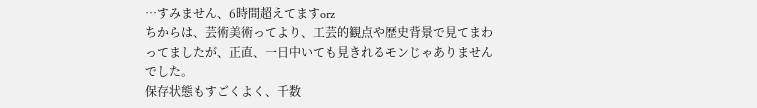…すみません、6時間超えてますorz
ちからは、芸術美術ってより、工芸的観点や歴史背景で見てまわってましたが、正直、一日中いても見きれるモンじゃありませんでした。
保存状態もすごくよく、千数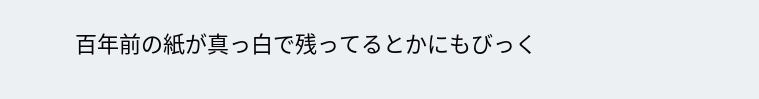百年前の紙が真っ白で残ってるとかにもびっく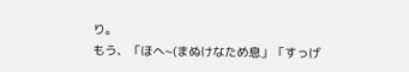り。
もう、「ほへ~(まぬけなため息」「すっげ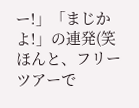ー!」「まじかよ!」の連発(笑
ほんと、フリーツアーで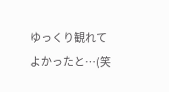ゆっくり観れてよかったと…(笑